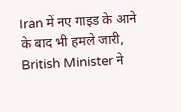Iran में नए गाइड के आने के बाद भी हमले जारी, British Minister ने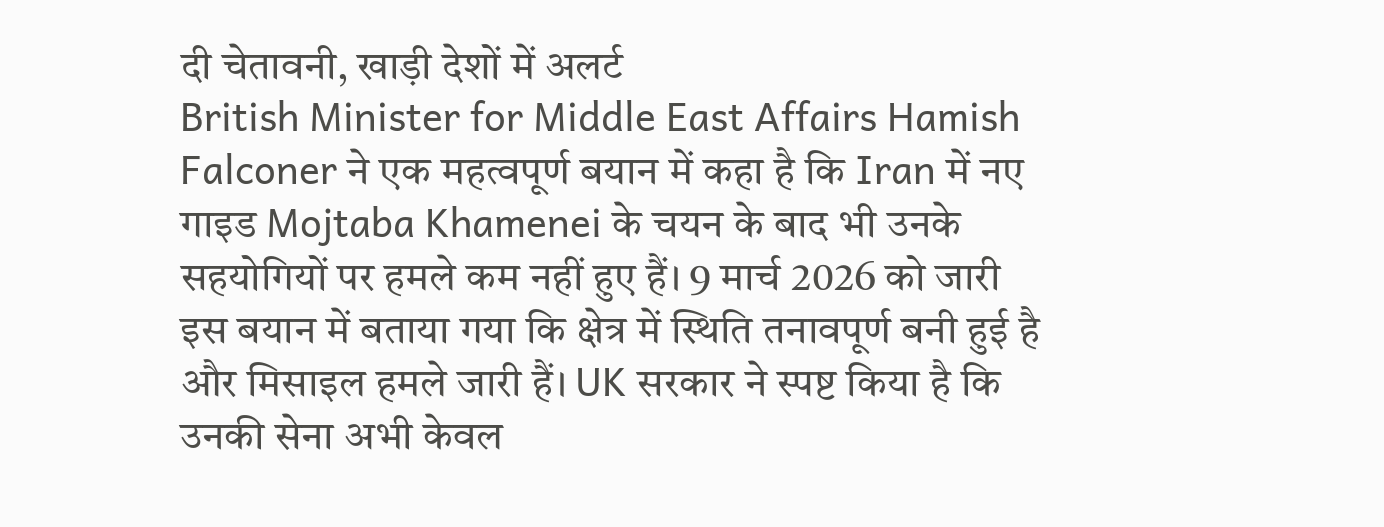दी चेतावनी, खाड़ी देशों में अलर्ट
British Minister for Middle East Affairs Hamish Falconer ने एक महत्वपूर्ण बयान में कहा है कि Iran में नए गाइड Mojtaba Khamenei के चयन के बाद भी उनके सहयोगियों पर हमले कम नहीं हुए हैं। 9 मार्च 2026 को जारी इस बयान में बताया गया कि क्षेत्र में स्थिति तनावपूर्ण बनी हुई है और मिसाइल हमले जारी हैं। UK सरकार ने स्पष्ट किया है कि उनकी सेना अभी केवल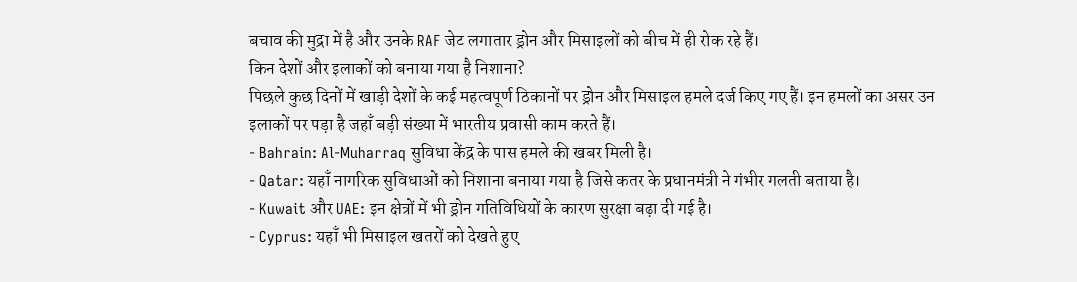बचाव की मुद्रा में है और उनके RAF जेट लगातार ड्रोन और मिसाइलों को बीच में ही रोक रहे हैं।
किन देशों और इलाकों को बनाया गया है निशाना?
पिछले कुछ दिनों में खाड़ी देशों के कई महत्वपूर्ण ठिकानों पर ड्रोन और मिसाइल हमले दर्ज किए गए हैं। इन हमलों का असर उन इलाकों पर पड़ा है जहाँ बड़ी संख्या में भारतीय प्रवासी काम करते हैं।
- Bahrain: Al-Muharraq सुविधा केंद्र के पास हमले की खबर मिली है।
- Qatar: यहाँ नागरिक सुविधाओं को निशाना बनाया गया है जिसे कतर के प्रधानमंत्री ने गंभीर गलती बताया है।
- Kuwait और UAE: इन क्षेत्रों में भी ड्रोन गतिविधियों के कारण सुरक्षा बढ़ा दी गई है।
- Cyprus: यहाँ भी मिसाइल खतरों को देखते हुए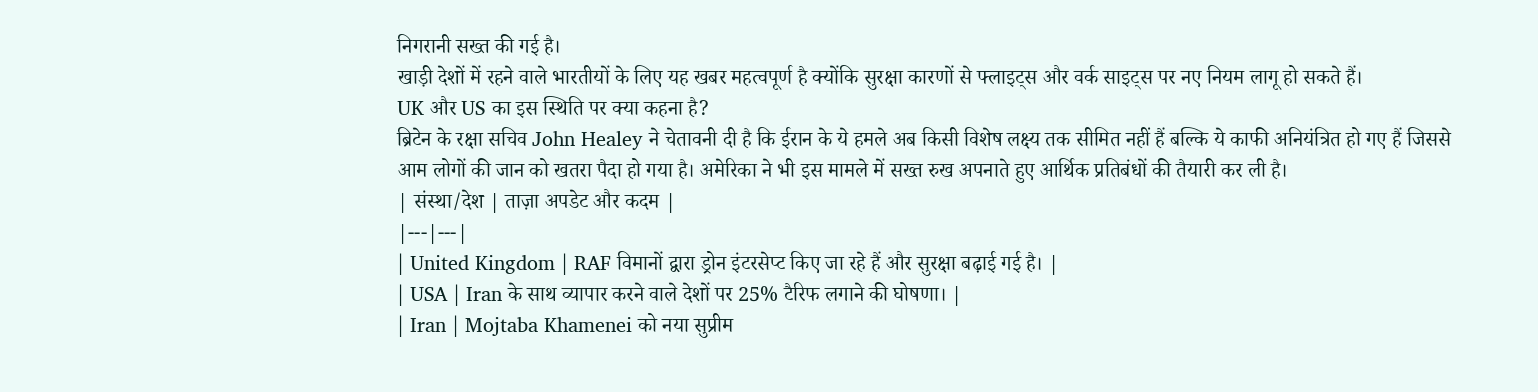निगरानी सख्त की गई है।
खाड़ी देशों में रहने वाले भारतीयों के लिए यह खबर महत्वपूर्ण है क्योंकि सुरक्षा कारणों से फ्लाइट्स और वर्क साइट्स पर नए नियम लागू हो सकते हैं।
UK और US का इस स्थिति पर क्या कहना है?
ब्रिटेन के रक्षा सचिव John Healey ने चेतावनी दी है कि ईरान के ये हमले अब किसी विशेष लक्ष्य तक सीमित नहीं हैं बल्कि ये काफी अनियंत्रित हो गए हैं जिससे आम लोगों की जान को खतरा पैदा हो गया है। अमेरिका ने भी इस मामले में सख्त रुख अपनाते हुए आर्थिक प्रतिबंधों की तैयारी कर ली है।
| संस्था/देश | ताज़ा अपडेट और कदम |
|---|---|
| United Kingdom | RAF विमानों द्वारा ड्रोन इंटरसेप्ट किए जा रहे हैं और सुरक्षा बढ़ाई गई है। |
| USA | Iran के साथ व्यापार करने वाले देशों पर 25% टैरिफ लगाने की घोषणा। |
| Iran | Mojtaba Khamenei को नया सुप्रीम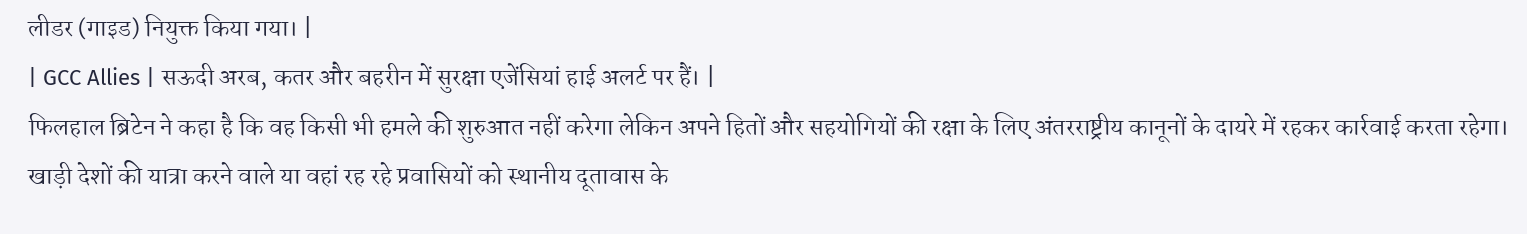लीडर (गाइड) नियुक्त किया गया। |
| GCC Allies | सऊदी अरब, कतर और बहरीन में सुरक्षा एजेंसियां हाई अलर्ट पर हैं। |
फिलहाल ब्रिटेन ने कहा है कि वह किसी भी हमले की शुरुआत नहीं करेगा लेकिन अपने हितों और सहयोगियों की रक्षा के लिए अंतरराष्ट्रीय कानूनों के दायरे में रहकर कार्रवाई करता रहेगा। खाड़ी देशों की यात्रा करने वाले या वहां रह रहे प्रवासियों को स्थानीय दूतावास के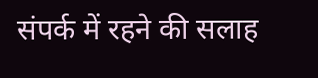संपर्क में रहने की सलाह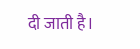दी जाती है।